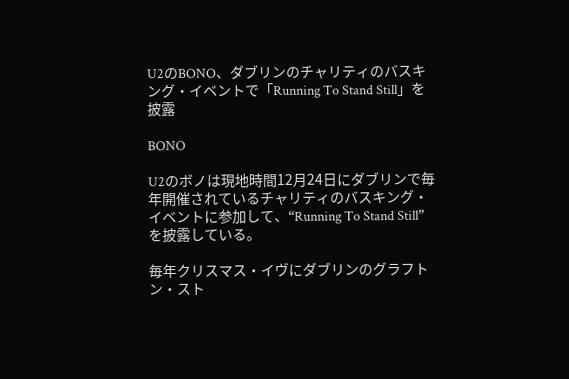U2のBONO、ダブリンのチャリティのバスキング・イベントで「Running To Stand Still」を披露

BONO

U2のボノは現地時間12月24日にダブリンで毎年開催されているチャリティのバスキング・イベントに参加して、“Running To Stand Still”を披露している。

毎年クリスマス・イヴにダブリンのグラフトン・スト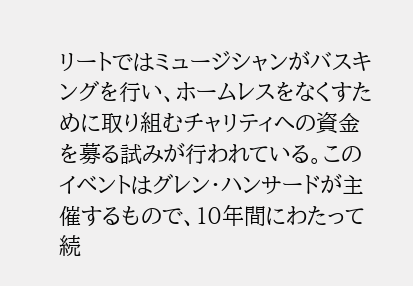リートではミュージシャンがバスキングを行い、ホームレスをなくすために取り組むチャリティへの資金を募る試みが行われている。このイベントはグレン・ハンサードが主催するもので、10年間にわたって続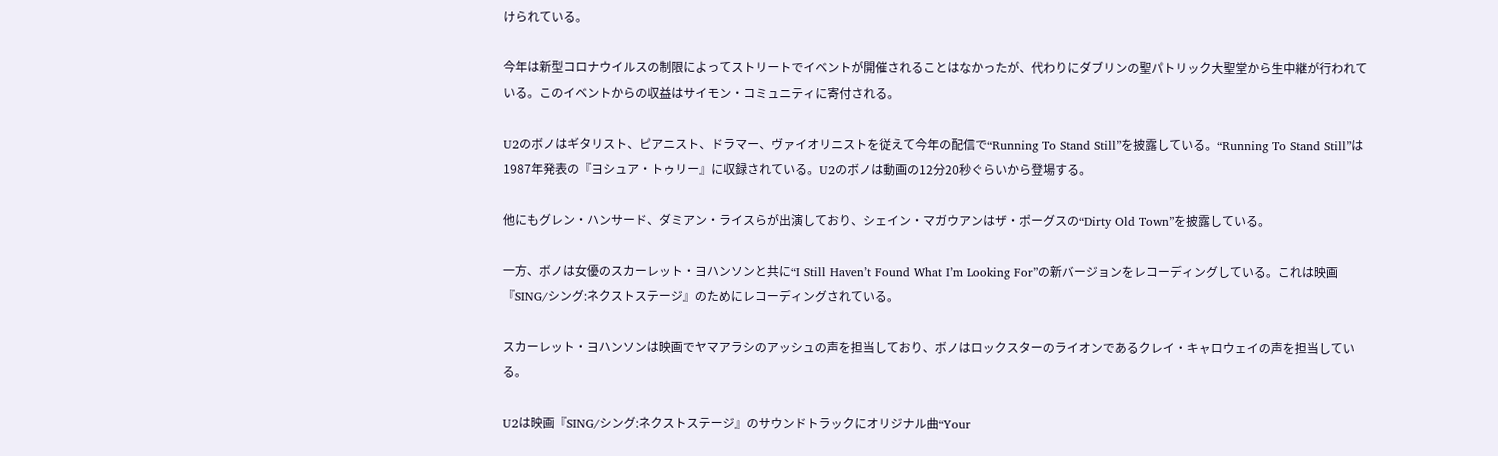けられている。

今年は新型コロナウイルスの制限によってストリートでイベントが開催されることはなかったが、代わりにダブリンの聖パトリック大聖堂から生中継が行われている。このイベントからの収益はサイモン・コミュニティに寄付される。

U2のボノはギタリスト、ピアニスト、ドラマー、ヴァイオリニストを従えて今年の配信で“Running To Stand Still”を披露している。“Running To Stand Still”は1987年発表の『ヨシュア・トゥリー』に収録されている。U2のボノは動画の12分20秒ぐらいから登場する。

他にもグレン・ハンサード、ダミアン・ライスらが出演しており、シェイン・マガウアンはザ・ポーグスの“Dirty Old Town”を披露している。

一方、ボノは女優のスカーレット・ヨハンソンと共に“I Still Haven’t Found What I’m Looking For”の新バージョンをレコーディングしている。これは映画『SING/シング:ネクストステージ』のためにレコーディングされている。

スカーレット・ヨハンソンは映画でヤマアラシのアッシュの声を担当しており、ボノはロックスターのライオンであるクレイ・キャロウェイの声を担当している。

U2は映画『SING/シング:ネクストステージ』のサウンドトラックにオリジナル曲“Your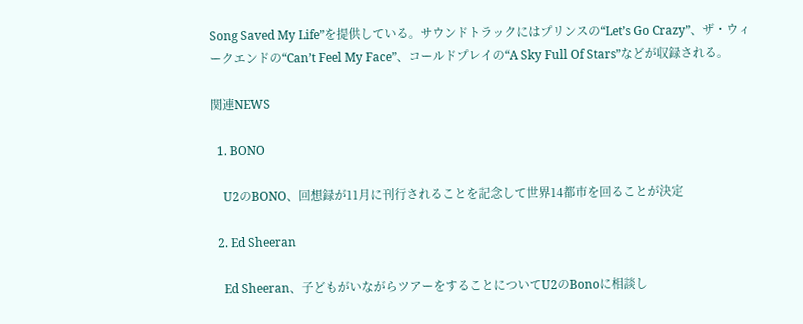Song Saved My Life”を提供している。サウンドトラックにはプリンスの“Let’s Go Crazy”、ザ・ウィークエンドの“Can’t Feel My Face”、コールドプレイの“A Sky Full Of Stars”などが収録される。

関連NEWS

  1. BONO

    U2のBONO、回想録が11月に刊行されることを記念して世界14都市を回ることが決定

  2. Ed Sheeran

    Ed Sheeran、子どもがいながらツアーをすることについてU2のBonoに相談し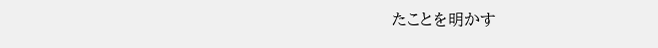たことを明かす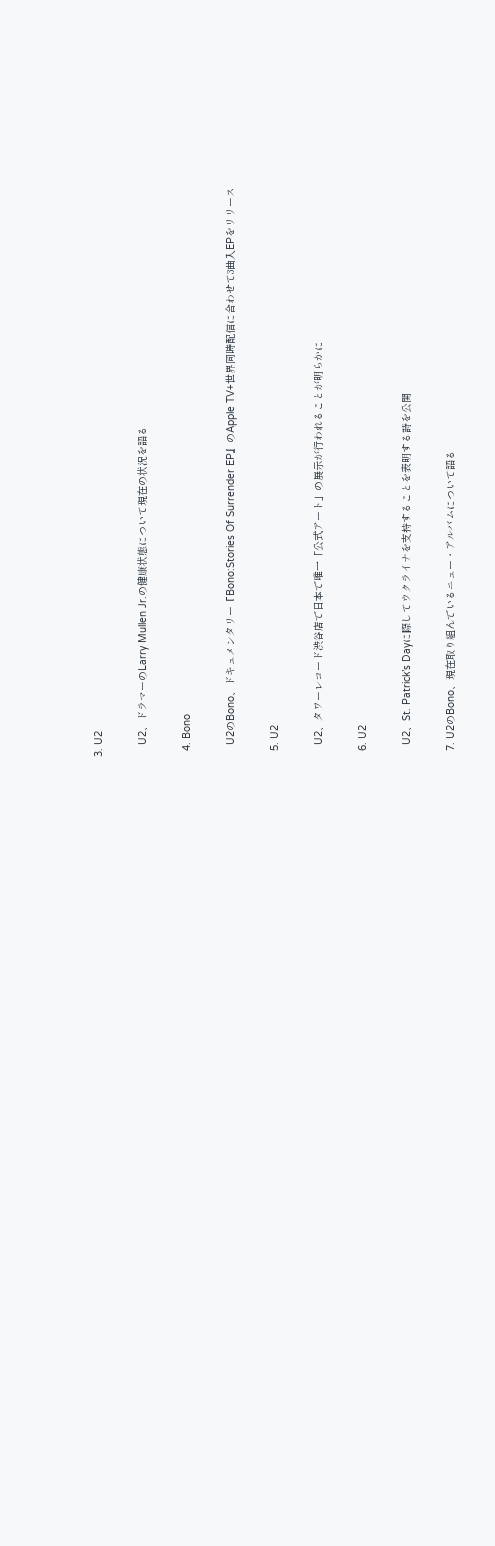3. U2

    U2、ドラマーのLarry Mullen Jr.の健康状態について現在の状況を語る

  4. Bono

    U2のBono、ドキュメンタリー『Bono:Stories Of Surrender EP』のApple TV+世界同時配信に合わせて3曲入EPをリリース

  5. U2

    U2、タワーレコード渋谷店で日本で唯一「公式アート」の展示が行われることが明らかに

  6. U2

    U2、St. Patrick’s Dayに際してウクライナを支持することを表明する詩を公開

  7. U2のBono、現在取り組んでいるニュー・アルバムについて語る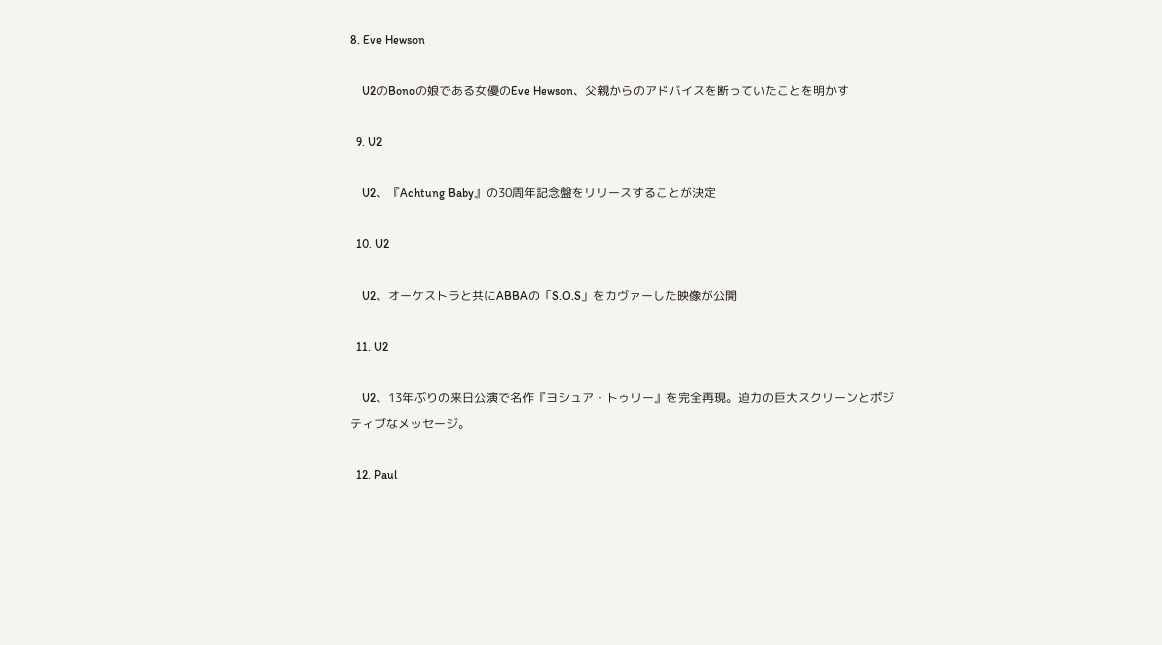8. Eve Hewson

    U2のBonoの娘である女優のEve Hewson、父親からのアドバイスを断っていたことを明かす

  9. U2

    U2、『Achtung Baby』の30周年記念盤をリリースすることが決定

  10. U2

    U2、オーケストラと共にABBAの「S.O.S」をカヴァーした映像が公開

  11. U2

    U2、13年ぶりの来日公演で名作『ヨシュア・トゥリー』を完全再現。迫力の巨大スクリーンとポジティブなメッセージ。

  12. Paul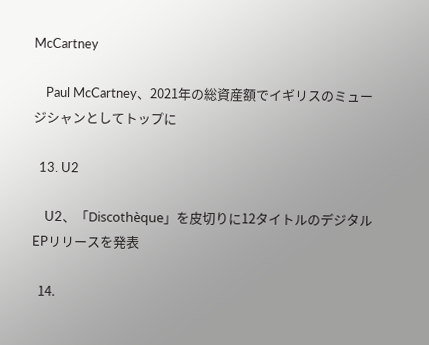McCartney

    Paul McCartney、2021年の総資産額でイギリスのミュージシャンとしてトップに

  13. U2

    U2、「Discothèque」を皮切りに12タイトルのデジタルEPリリースを発表

  14.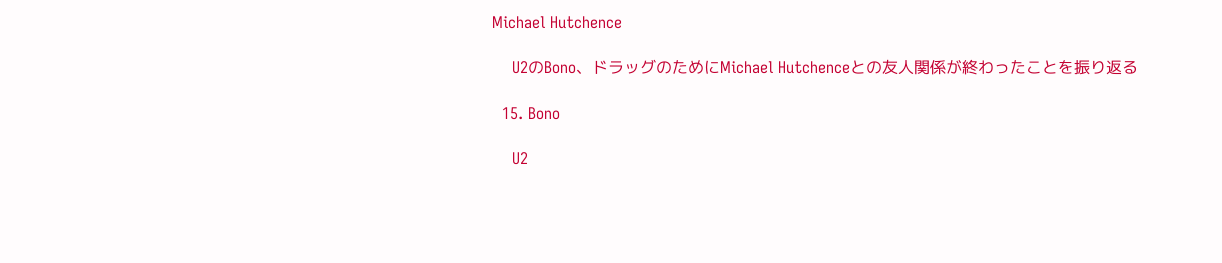Michael Hutchence

    U2のBono、ドラッグのためにMichael Hutchenceとの友人関係が終わったことを振り返る

  15. Bono

    U2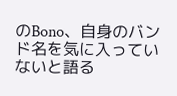のBono、自身のバンド名を気に入っていないと語る